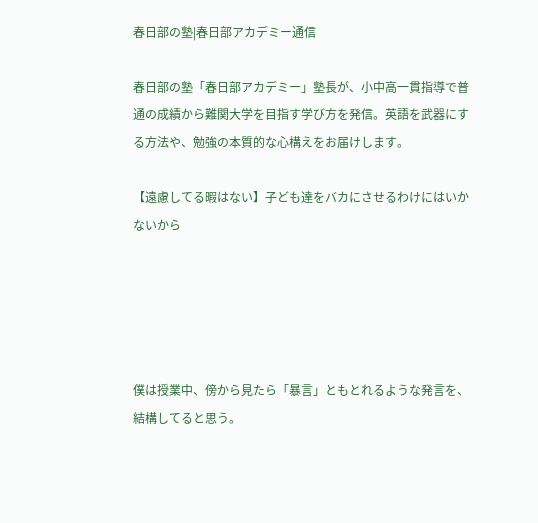春日部の塾|春日部アカデミー通信

春日部の塾「春日部アカデミー」塾長が、小中高一貫指導で普通の成績から難関大学を目指す学び方を発信。英語を武器にする方法や、勉強の本質的な心構えをお届けします。

【遠慮してる暇はない】子ども達をバカにさせるわけにはいかないから





僕は授業中、傍から見たら「暴言」ともとれるような発言を、結構してると思う。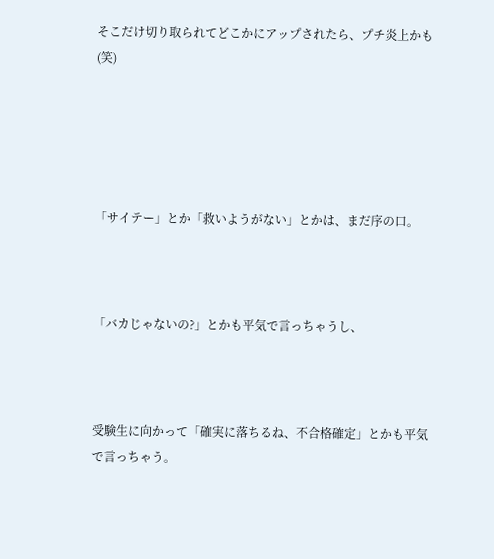そこだけ切り取られてどこかにアップされたら、プチ炎上かも(笑)





「サイテー」とか「救いようがない」とかは、まだ序の口。



「バカじゃないの?」とかも平気で言っちゃうし、



受験生に向かって「確実に落ちるね、不合格確定」とかも平気で言っちゃう。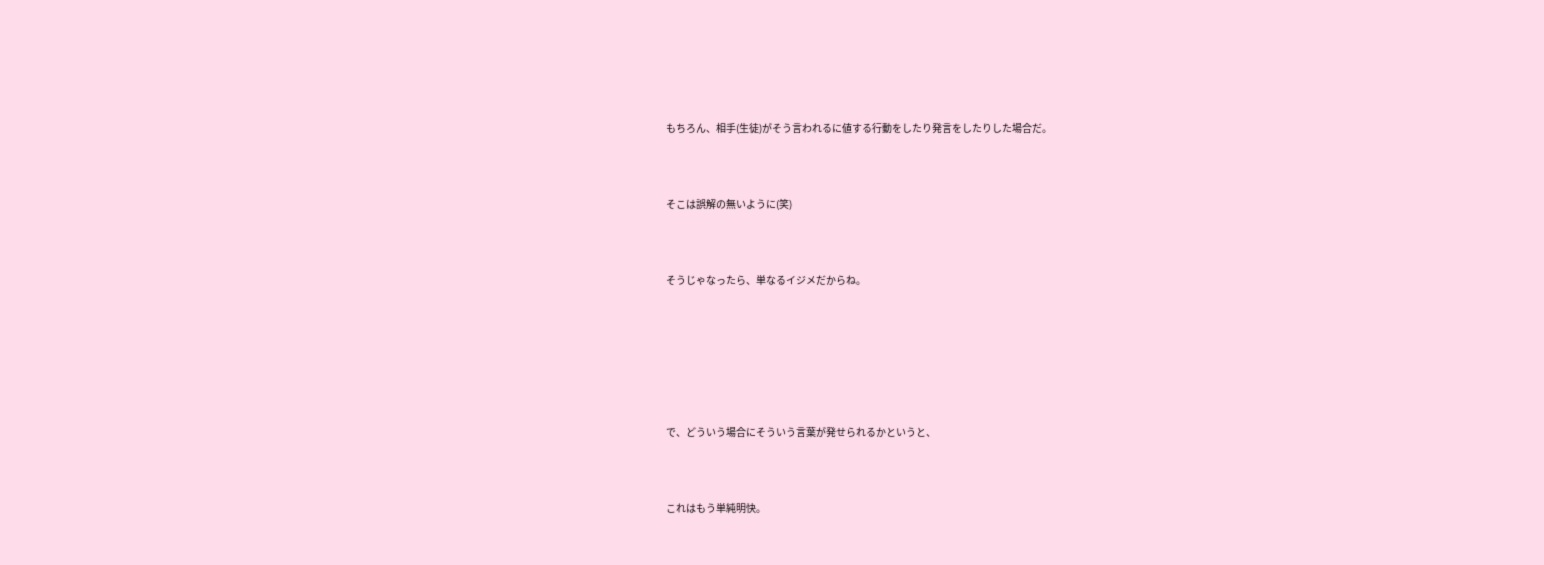もちろん、相手(生徒)がそう言われるに値する行動をしたり発言をしたりした場合だ。



そこは誤解の無いように(笑)



そうじゃなったら、単なるイジメだからね。







で、どういう場合にそういう言葉が発せられるかというと、



これはもう単純明快。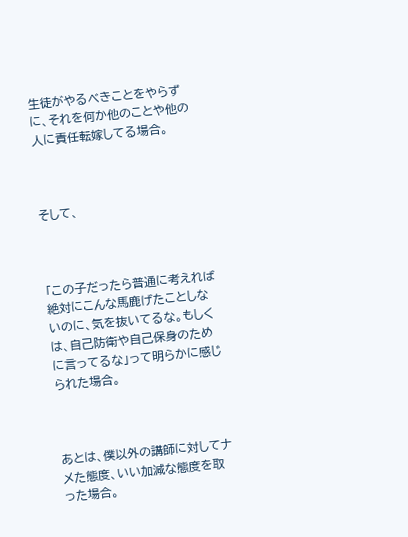生徒がやるべきことをやらずに、それを何か他のことや他の人に責任転嫁してる場合。



そして、



「この子だったら普通に考えれば絶対にこんな馬鹿げたことしないのに、気を抜いてるな。もしくは、自己防衛や自己保身のために言ってるな」って明らかに感じられた場合。



あとは、僕以外の講師に対してナメた態度、いい加減な態度を取った場合。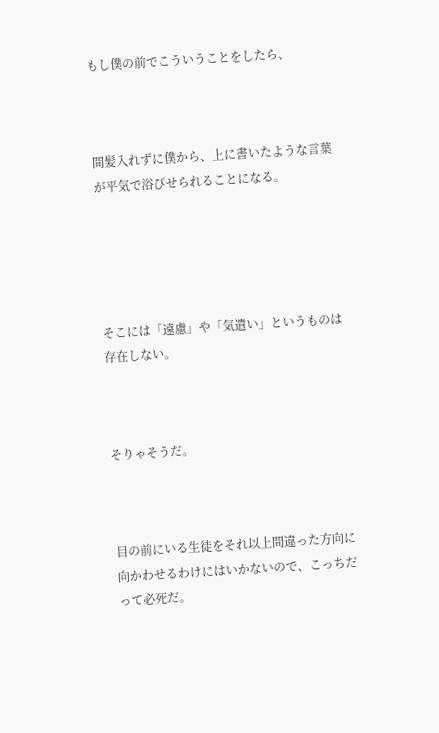もし僕の前でこういうことをしたら、



間髪入れずに僕から、上に書いたような言葉が平気で浴びせられることになる。





そこには「遠慮」や「気遣い」というものは存在しない。



そりゃそうだ。



目の前にいる生徒をそれ以上間違った方向に向かわせるわけにはいかないので、こっちだって必死だ。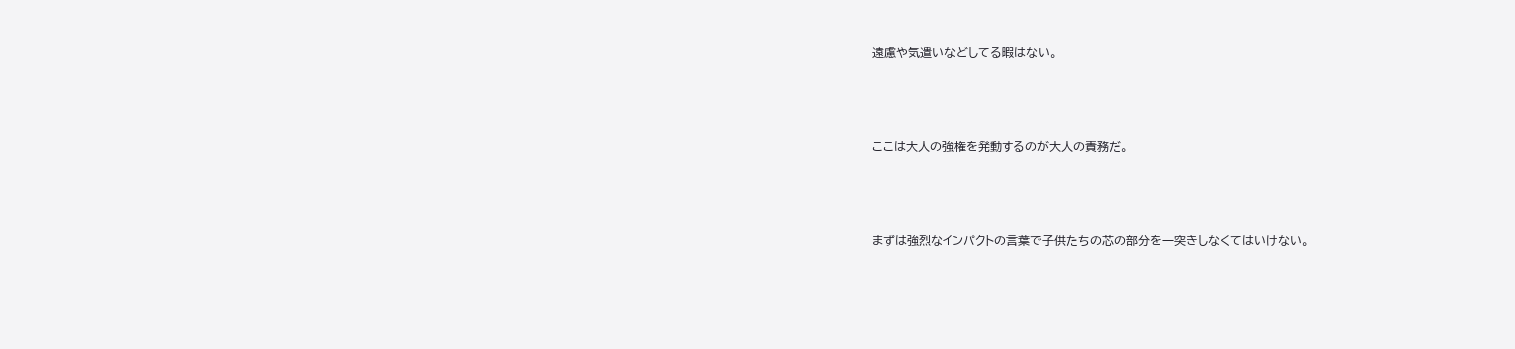遠慮や気遣いなどしてる暇はない。



ここは大人の強権を発動するのが大人の責務だ。



まずは強烈なインパクトの言葉で子供たちの芯の部分を一突きしなくてはいけない。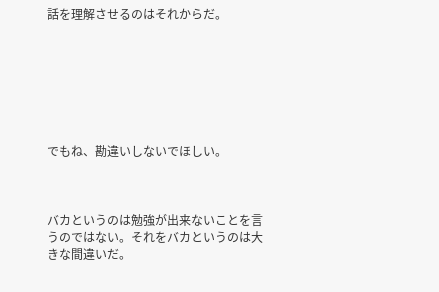話を理解させるのはそれからだ。







でもね、勘違いしないでほしい。



バカというのは勉強が出来ないことを言うのではない。それをバカというのは大きな間違いだ。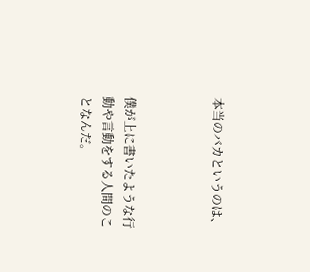本当のバカというのは、



僕が上に書いたような行動や言動をする人間のことなんだ。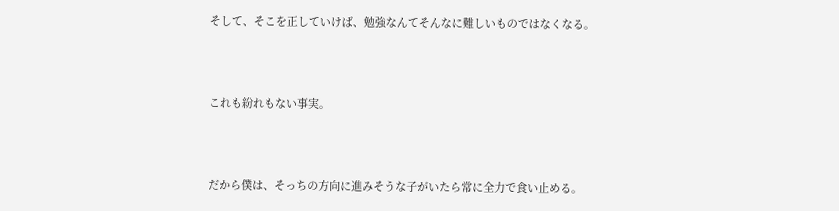そして、そこを正していけば、勉強なんてそんなに難しいものではなくなる。



これも紛れもない事実。



だから僕は、そっちの方向に進みそうな子がいたら常に全力で食い止める。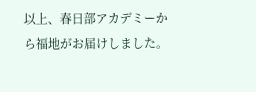以上、春日部アカデミーから福地がお届けしました。